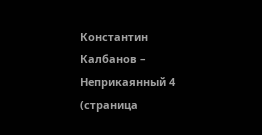Константин Калбанов – Неприкаянный 4 (страница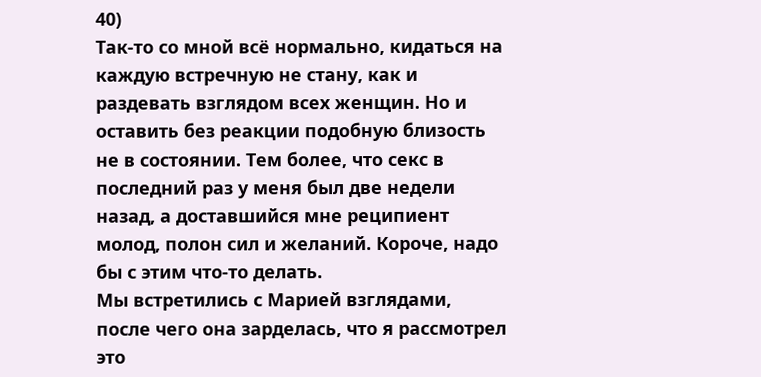40)
Так-то со мной всё нормально, кидаться на каждую встречную не стану, как и раздевать взглядом всех женщин. Но и оставить без реакции подобную близость не в состоянии. Тем более, что секс в последний раз у меня был две недели назад, а доставшийся мне реципиент молод, полон сил и желаний. Короче, надо бы с этим что-то делать.
Мы встретились с Марией взглядами, после чего она зарделась, что я рассмотрел это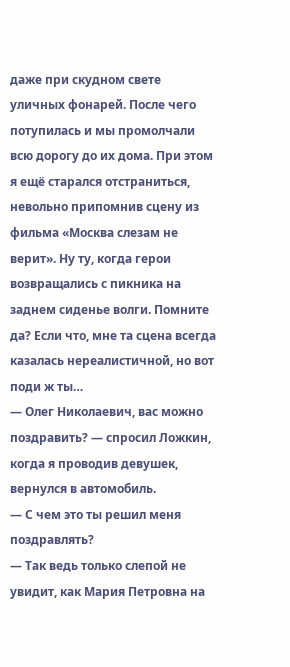даже при скудном свете уличных фонарей. После чего потупилась и мы промолчали всю дорогу до их дома. При этом я ещё старался отстраниться, невольно припомнив сцену из фильма «Москва слезам не верит». Ну ту, когда герои возвращались с пикника на заднем сиденье волги. Помните да? Если что, мне та сцена всегда казалась нереалистичной, но вот поди ж ты…
— Олег Николаевич, вас можно поздравить? — спросил Ложкин, когда я проводив девушек, вернулся в автомобиль.
— С чем это ты решил меня поздравлять?
— Так ведь только слепой не увидит, как Мария Петровна на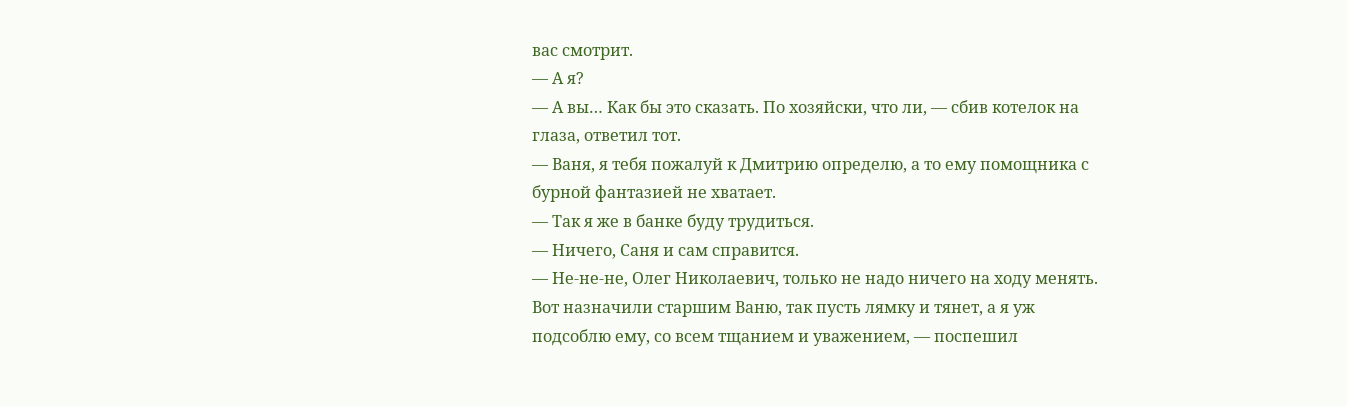вас смотрит.
— А я?
— А вы… Как бы это сказать. По хозяйски, что ли, — сбив котелок на глаза, ответил тот.
— Ваня, я тебя пожалуй к Дмитрию определю, а то ему помощника с бурной фантазией не хватает.
— Так я же в банке буду трудиться.
— Ничего, Саня и сам справится.
— Не-не-не, Олег Николаевич, только не надо ничего на ходу менять. Вот назначили старшим Ваню, так пусть лямку и тянет, а я уж подсоблю ему, со всем тщанием и уважением, — поспешил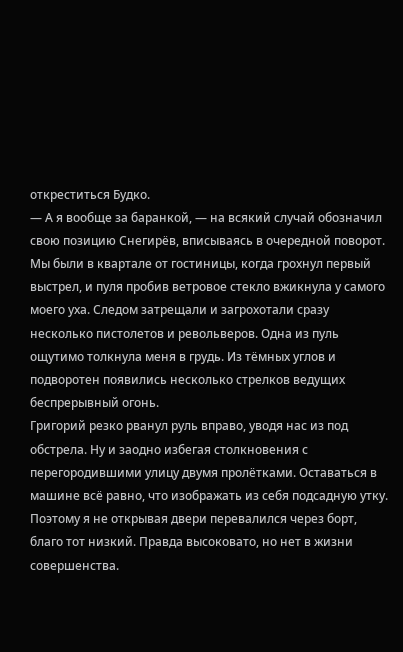откреститься Будко.
— А я вообще за баранкой, — на всякий случай обозначил свою позицию Снегирёв, вписываясь в очередной поворот.
Мы были в квартале от гостиницы, когда грохнул первый выстрел, и пуля пробив ветровое стекло вжикнула у самого моего уха. Следом затрещали и загрохотали сразу несколько пистолетов и револьверов. Одна из пуль ощутимо толкнула меня в грудь. Из тёмных углов и подворотен появились несколько стрелков ведущих беспрерывный огонь.
Григорий резко рванул руль вправо, уводя нас из под обстрела. Ну и заодно избегая столкновения с перегородившими улицу двумя пролётками. Оставаться в машине всё равно, что изображать из себя подсадную утку. Поэтому я не открывая двери перевалился через борт, благо тот низкий. Правда высоковато, но нет в жизни совершенства.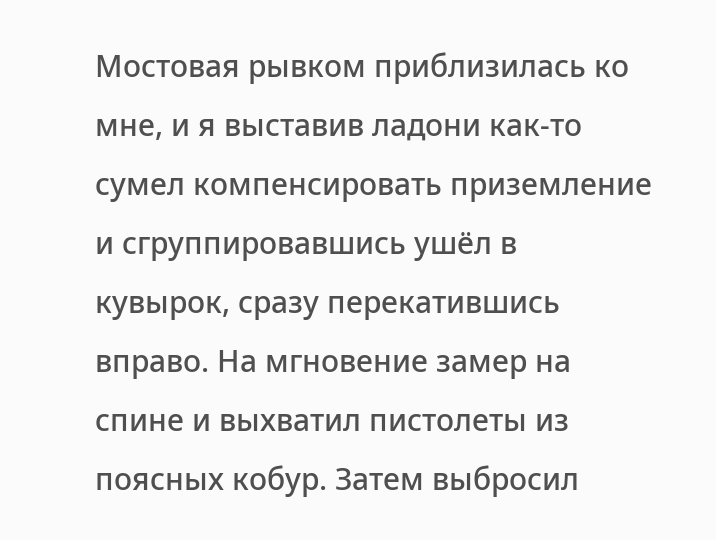Мостовая рывком приблизилась ко мне, и я выставив ладони как-то сумел компенсировать приземление и сгруппировавшись ушёл в кувырок, сразу перекатившись вправо. На мгновение замер на спине и выхватил пистолеты из поясных кобур. Затем выбросил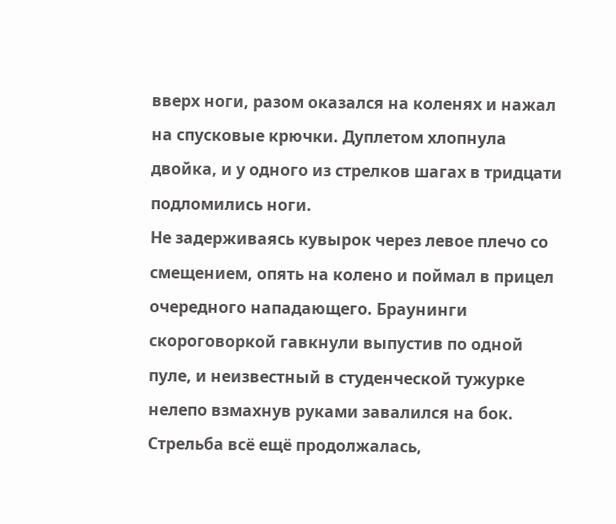вверх ноги, разом оказался на коленях и нажал на спусковые крючки. Дуплетом хлопнула двойка, и у одного из стрелков шагах в тридцати подломились ноги.
Не задерживаясь кувырок через левое плечо со смещением, опять на колено и поймал в прицел очередного нападающего. Браунинги скороговоркой гавкнули выпустив по одной пуле, и неизвестный в студенческой тужурке нелепо взмахнув руками завалился на бок.
Стрельба всё ещё продолжалась,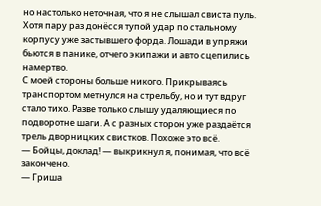но настолько неточная, что я не слышал свиста пуль. Хотя пару раз донёсся тупой удар по стальному корпусу уже застывшего форда. Лошади в упряжи бьются в панике, отчего экипажи и авто сцепились намертво.
С моей стороны больше никого. Прикрываясь транспортом метнулся на стрельбу, но и тут вдруг стало тихо. Разве только слышу удаляющиеся по подворотне шаги. А с разных сторон уже раздаётся трель дворницких свистков. Похоже это всё.
— Бойцы, доклад! — выкрикнул я, понимая, что всё закончено.
— Гриша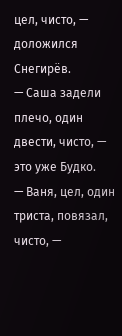цел, чисто, — доложился Снегирёв.
— Саша задели плечо, один двести, чисто, — это уже Будко.
— Ваня, цел, один триста, повязал, чисто, —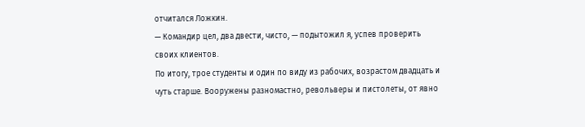отчитался Ложкин.
— Командир цел, два двести, чисто, — подытожил я, успев проверить своих клиентов.
По итогу, трое студенты и один по виду из рабочих, возрастом двадцать и чуть старше. Вооружены разномастно, револьверы и пистолеты, от явно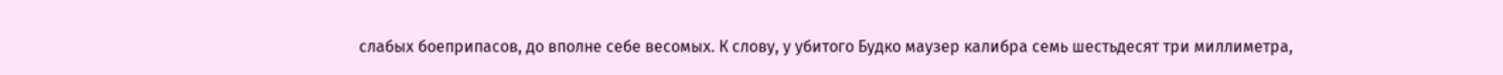слабых боеприпасов, до вполне себе весомых. К слову, у убитого Будко маузер калибра семь шестьдесят три миллиметра,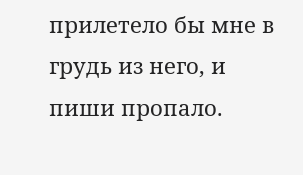прилетело бы мне в грудь из него, и пиши пропало.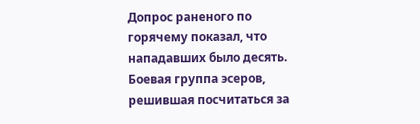Допрос раненого по горячему показал, что нападавших было десять. Боевая группа эсеров, решившая посчитаться за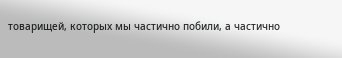товарищей, которых мы частично побили, а частично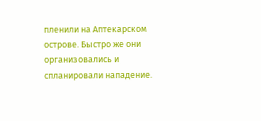пленили на Аптекарском острове. Быстро же они организовались и спланировали нападение.